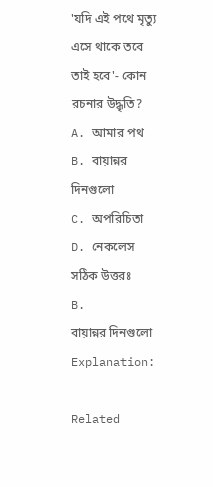'যদি এই পথে মৃত্যু এসে থাকে তবে তাই হবে'- কোন রচনার উদ্ধৃতি?
A. আমার পথ
B. বায়ান্নর দিনগুলো
C. অপরিচিতা
D. নেকলেস
সঠিক উত্তরঃ
B.
বায়ান্নর দিনগুলো
Explanation:

Related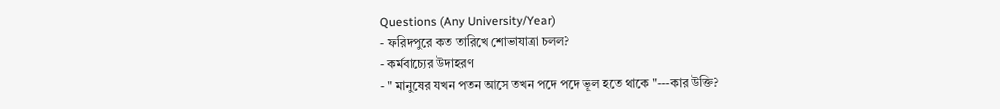Questions (Any University/Year)
- ফরিদপুরে কত তারিখে শোভাযাত্রা চলল?
- কর্মবাচ্যের উদাহরণ
- " মানুষের যখন পতন আসে তখন পদে পদে ভূল হতে থাকে "---কার উক্তি?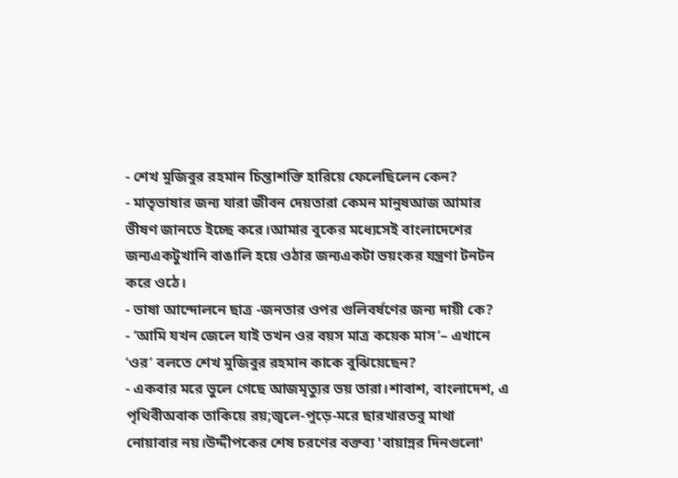- শেখ মুজিবুর রহমান চিন্তাশক্তি হারিয়ে ফেলেছিলেন কেন?
- মাতৃভাষার জন্য যারা জীবন দেয়তারা কেমন মানুষআজ আমার ভীষণ জানতে ইচ্ছে করে।আমার বুকের মধ্যেসেই বাংলাদেশের জন্যএকটুখানি বাঙালি হয়ে ওঠার জন্যএকটা ভয়ংকর যন্ত্রণা টনটন করে ওঠে।
- ভাষা আন্দোলনে ছাত্র -জনতার ওপর গুলিবর্ষণের জন্য দায়ী কে?
- ‘আমি যখন জেলে যাই তখন ওর বয়স মাত্র কয়েক মাস’– এখানে ‘ওর’ বলতে শেখ মুজিবুর রহমান কাকে বুঝিয়েছেন?
- একবার মরে ভুলে গেছে আজমৃত্যুর ভয় তারা।শাবাশ, বাংলাদেশ, এ পৃথিবীঅবাক তাকিয়ে রয়;জ্বলে-পুড়ে-মরে ছারখারতবু মাথা নোয়াবার নয়।উদ্দীপকের শেষ চরণের বক্তব্য 'বায়ান্নর দিনগুলো'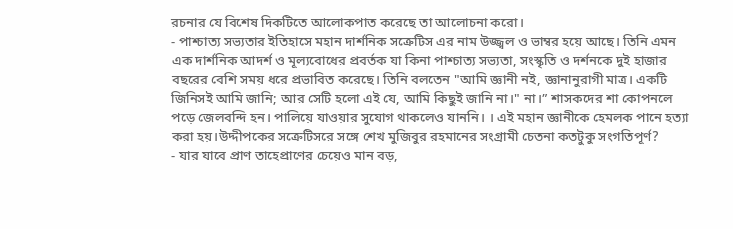রচনার যে বিশেষ দিকটিতে আলোকপাত করেছে তা আলোচনা করো।
- পাশ্চাত্য সভ্যতার ইতিহাসে মহান দার্শনিক সক্রেটিস এর নাম উজ্জ্বল ও ভাম্বর হয়ে আছে। তিনি এমন এক দার্শনিক আদর্শ ও মূল্যবোধের প্রবর্তক যা কিনা পাশ্চাত্য সভ্যতা, সংস্কৃতি ও দর্শনকে দুই হাজার বছরের বেশি সময় ধরে প্রভাবিত করেছে। তিনি বলতেন "আমি জ্ঞানী নই, জ্ঞানানুরাগী মাত্র। একটি জিনিসই আমি জানি; আর সেটি হলো এই যে, আমি কিছুই জানি না।" না।” শাসকদের শা কোপনলে পড়ে জেলবন্দি হন। পালিয়ে যাওয়ার সুযোগ থাকলেও যাননি। । এই মহান জ্ঞানীকে হেমলক পানে হত্যা করা হয়।উদ্দীপকের সক্রেটিসরে সঙ্গে শেখ মুজিবুর রহমানের সংগ্রামী চেতনা কতটুকু সংগতিপূর্ণ?
- যার যাবে প্রাণ তাহেপ্রাণের চেয়েও মান বড়,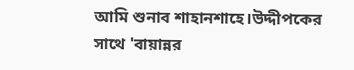আমি শুনাব শাহানশাহে।উদ্দীপকের সাথে 'বায়ান্নর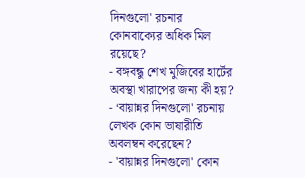দিনগুলো' রচনার কোনবাক্যের অধিক মিল রয়েছে?
- বঙ্গবন্ধু শেখ মুজিবের হার্টের অবস্থা খারাপের জন্য কী হয়?
- ‘বায়ান্নর দিনগুলো' রচনায় লেখক কোন ভাষারীতি অবলম্বন করেছেন?
- 'বায়ান্নর দিনগুলো' কোন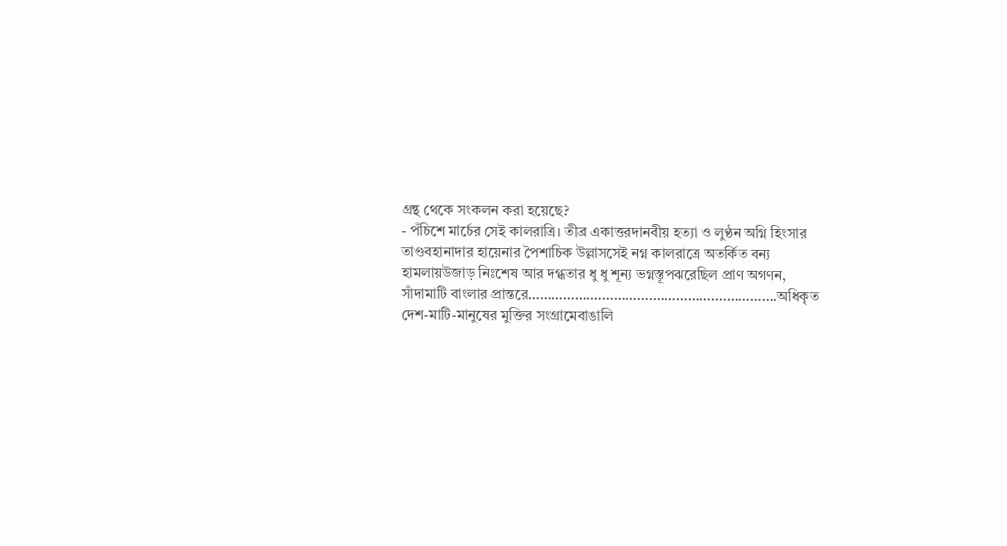গ্রন্থ থেকে সংকলন করা হয়েছে?
- পঁচিশে মার্চের সেই কালরাত্রি। তীব্র একাত্তরদানবীয় হত্যা ও লুণ্ঠন অগ্নি হিংসার তাণ্ডবহানাদার হায়েনার পৈশাচিক উল্লাসসেই নগ্ন কালরাত্রে অতর্কিত বন্য হামলায়উজাড় নিঃশেষ আর দগ্ধতার ধু ধু শূন্য ভগ্নস্তূপঝরেছিল প্রাণ অগণন, সাঁদামাটি বাংলার প্রান্তরে…………….…………….…………….…………….অধিকৃত দেশ-মাটি-মানুষের মুক্তির সংগ্রামেবাঙালি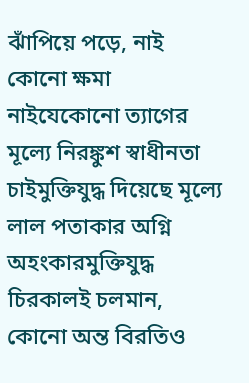ঝাঁপিয়ে পড়ে, নাই কোনো ক্ষমা নাইযেকোনো ত্যাগের মূল্যে নিরঙ্কুশ স্বাধীনতা চাইমুক্তিযুদ্ধ দিয়েছে মূল্যে লাল পতাকার অগ্নি অহংকারমুক্তিযুদ্ধ চিরকালই চলমান, কোনো অন্ত বিরতিও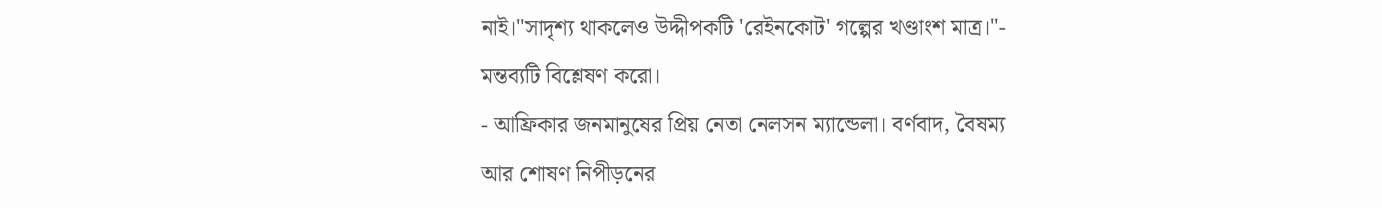নাই।"সাদৃশ্য থাকলেও উদ্দীপকটি 'রেইনকোট' গল্পের খণ্ডাংশ মাত্র।"- মন্তব্যটি বিশ্লেষণ করো।
- আফ্রিকার জনমানুষের প্রিয় নেতা নেলসন ম্যান্ডেলা। বর্ণবাদ, বৈষম্য আর শোষণ নিপীড়নের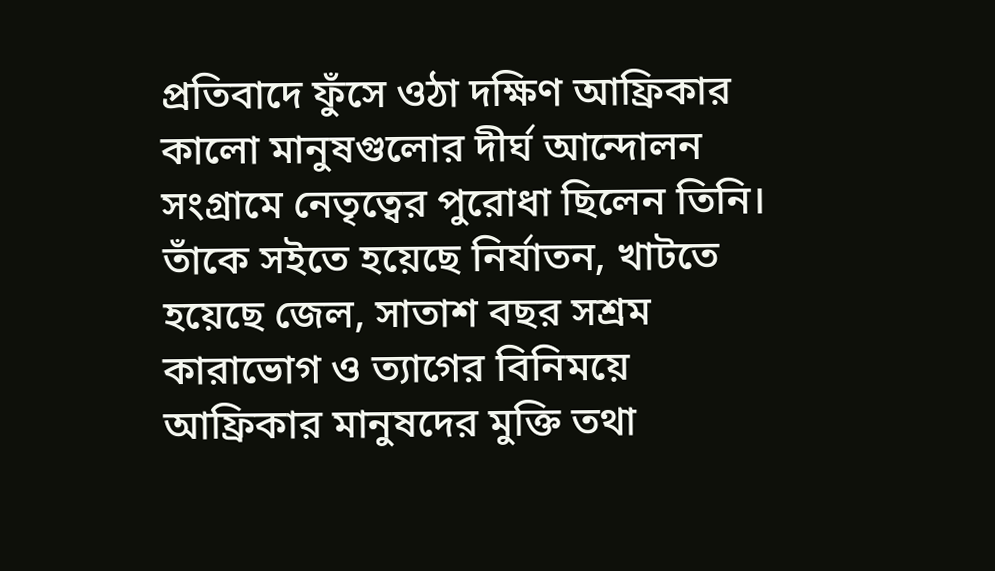প্রতিবাদে ফুঁসে ওঠা দক্ষিণ আফ্রিকার কালো মানুষগুলোর দীর্ঘ আন্দোলন সংগ্রামে নেতৃত্বের পুরোধা ছিলেন তিনি। তাঁকে সইতে হয়েছে নির্যাতন, খাটতে হয়েছে জেল, সাতাশ বছর সশ্রম কারাভোগ ও ত্যাগের বিনিময়ে আফ্রিকার মানুষদের মুক্তি তথা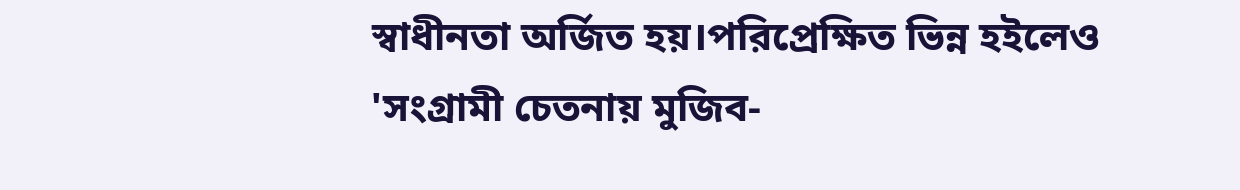স্বাধীনতা অর্জিত হয়।পরিপ্রেক্ষিত ভিন্ন হইলেও 'সংগ্রামী চেতনায় মুজিব-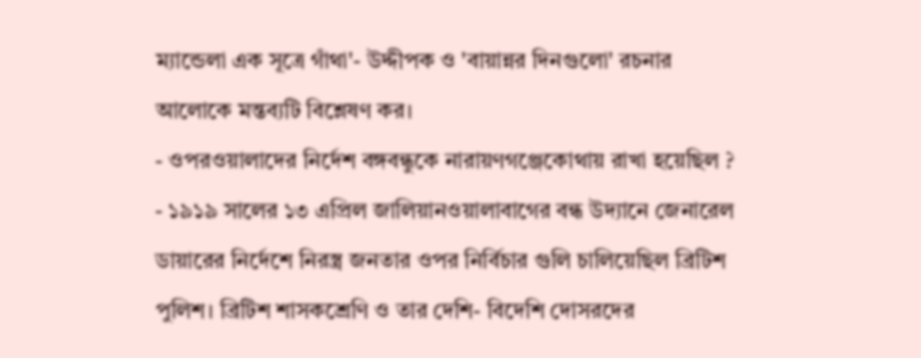ম্যান্ডেলা এক সূত্রে গাঁথা'- উদ্দীপক ও 'বায়ান্নর দিনগুলো' রচনার আলোকে মন্তব্যটি বিশ্লেষণ কর।
- ওপরওয়ালাদের নির্দেশ বঙ্গবন্ধুকে নারায়ণগঞ্জেকোথায় রাখা হয়েছিল ?
- ১৯১৯ সালের ১৩ এপ্রিল জালিয়ানওয়ালাবাগের বন্ধ উদ্যানে জেনারেল ডায়ারের নির্দেশে নিরস্ত্র জনতার ওপর নির্বিচার গুলি চালিয়েছিল ব্রিটিশ পুলিশ। ব্রিটিশ শাসকশ্রেণি ও তার দেশি- বিদেশি দোসরদের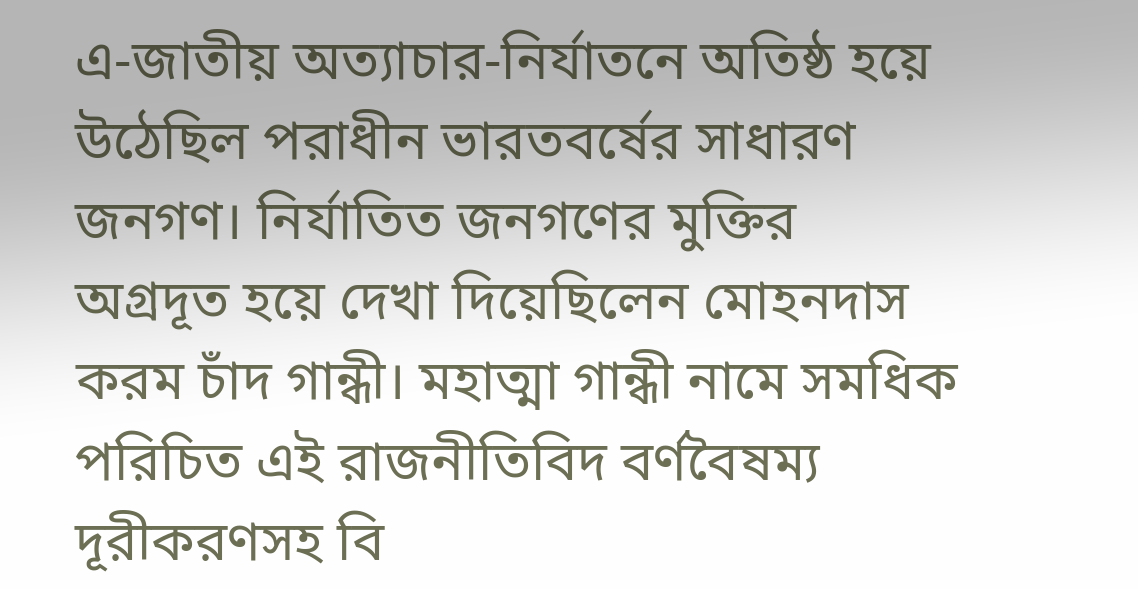এ-জাতীয় অত্যাচার-নির্যাতনে অতিষ্ঠ হয়ে উঠেছিল পরাধীন ভারতবর্ষের সাধারণ জনগণ। নির্যাতিত জনগণের মুক্তির অগ্রদূত হয়ে দেখা দিয়েছিলেন মোহনদাস করম চাঁদ গান্ধী। মহাত্মা গান্ধী নামে সমধিক পরিচিত এই রাজনীতিবিদ বর্ণবৈষম্য দূরীকরণসহ বি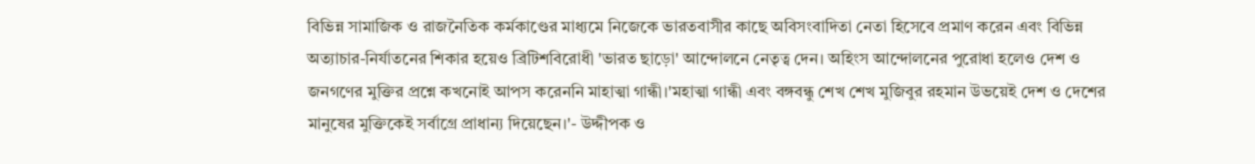বিভিন্ন সামাজিক ও রাজনৈতিক কর্মকাণ্ডের মাধ্যমে নিজেকে ভারতবাসীর কাছে অবিসংবাদিতা নেতা হিসেবে প্রমাণ করেন এবং বিভিন্ন অত্যাচার-নির্যাতনের শিকার হয়েও ব্রিটিশবিরোধী 'ভারত ছাড়ো' আন্দোলনে নেতৃত্ব দেন। অহিংস আন্দোলনের পুরোধা হলেও দেশ ও জনগণের মুক্তির প্রশ্নে কখনোই আপস করেননি মাহাত্মা গান্ধী।'মহাত্মা গান্ধী এবং বঙ্গবন্ধু শেখ শেখ মুজিবুর রহমান উভয়েই দেশ ও দেশের মানুষের মুক্তিকেই সর্বাগ্রে প্রাধান্য দিয়েছেন।'- উদ্দীপক ও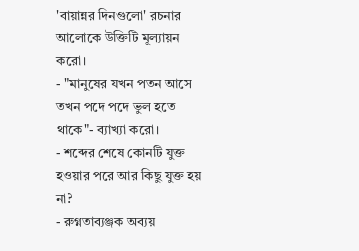'বায়ান্নর দিনগুলো' রচনার আলোকে উক্তিটি মূল্যায়ন করো।
- "মানুষের যখন পতন আসে তখন পদে পদে ভুল হতে থাকে"- ব্যাখ্যা করো।
- শব্দের শেষে কোনটি যুক্ত হওয়ার পরে আর কিছু যুক্ত হয় না?
- রুগ্নতাব্যঞ্জক অব্যয়